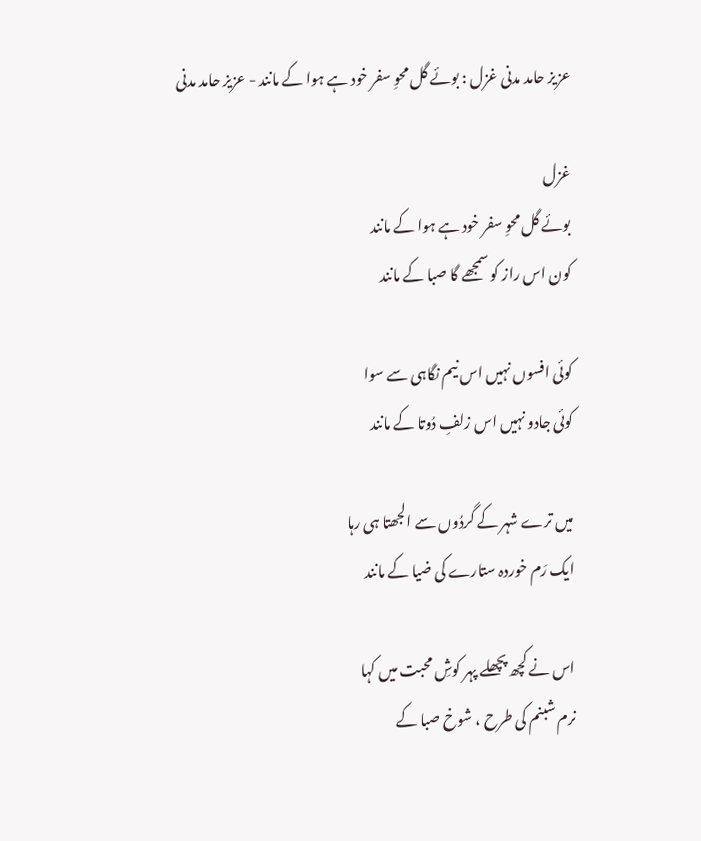عزیز حامد مدنی غزل : بوئے گل محوِ سفر خود ہے ہوا کے مانند - عزیز حامد مدنی

غزل
بوئے گل محوِ سفر خود ہے ہوا کے مانند
کون اس راز کو سمجھے گا صبا کے مانند

کوئی افسوں نہیں اس نیم نگاہی سے سوا
کوئی جادو نہیں اس زلفِ دُوتا کے مانند

میں ترے شہر کے گردُوں سے الجھتا ہی رہا
ایک رَم خوردہ ستارے کی ضیا کے مانند

اس نے کچھ پچھلے پہر کوشِ محبت میں کہا
نرم شبنم کی طرح ، شوخ صبا کے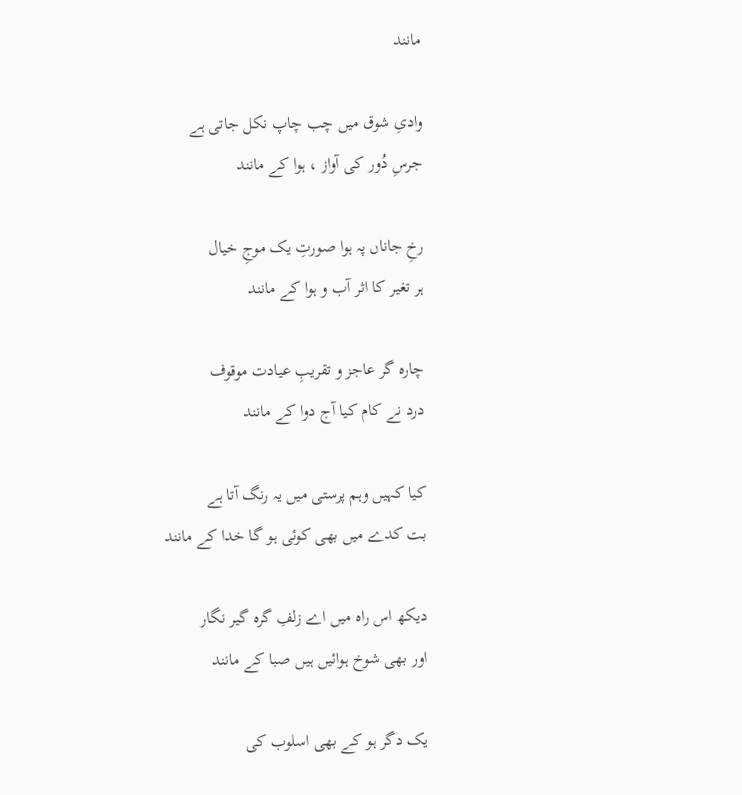مانند

وادیِ شوق میں چب چاپ نکل جاتی ہے
جرسِ دُور کی آواز ، ہوا کے مانند

رخِ جاناں پہ ہوا صورتِ یک موجِ خیال
ہر تغیر کا اثر آب و ہوا کے مانند

چارہ گر عاجز و تقریبِ عیادت موقوف
درد نے کام کیا آج دوا کے مانند

کیا کہیں وہم پرستی میں یہ رنگ آتا ہے
بت کدے میں بھی کوئی ہو گا خدا کے مانند

دیکھ اس راہ میں اے زلفِ گرہ گیر نگار
اور بھی شوخ ہوائیں ہیں صبا کے مانند

یک دگر ہو کے بھی اسلوب کی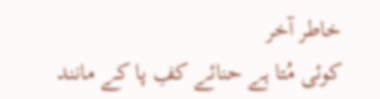خاطر آخر
کوئی مُتا ہے حنائے کفِ پا کے مانند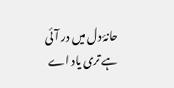حانۂ دل میں در آئی ہے تری یاد اے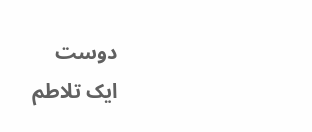دوست
ایک تلاطم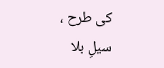کی طرح ، سیلِ بلا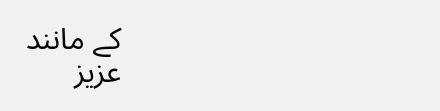کے مانند
عزیز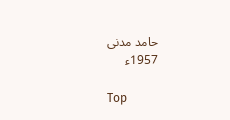حامد مدنی
1957ء

Top